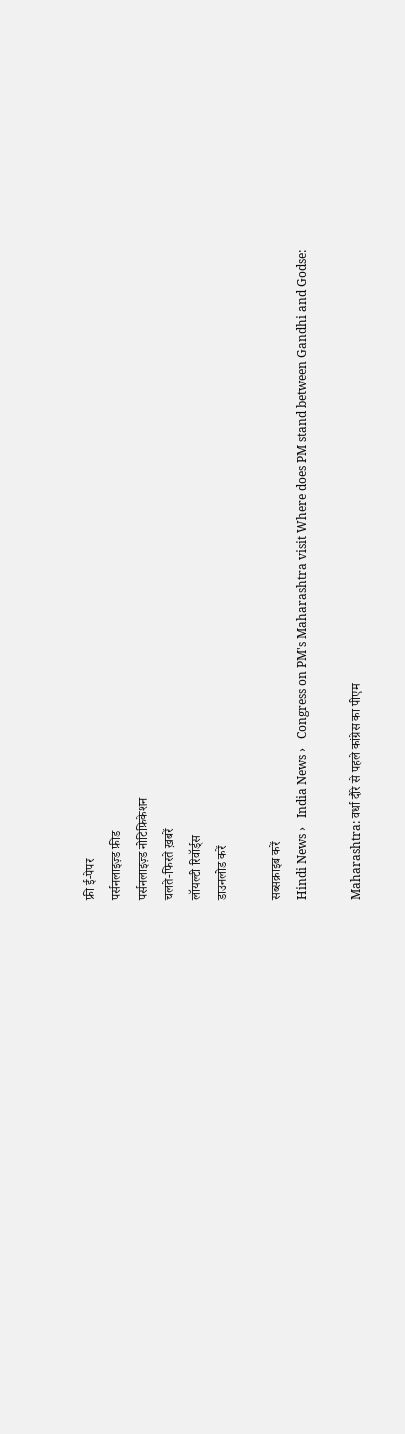फ्री ई-पेपर
पर्सनलाइज़्ड फ़ीड
पर्सनलाइज़्ड नोटिफ़िकेशन
चलते-फिरते ख़बरें
लॉयल्टी रिवॉर्ड्स
डाउनलोड करें

सब्सक्राइब करें
Hindi News ›   India News ›   Congress on PM's Maharashtra visit Where does PM stand between Gandhi and Godse:

Maharashtra: वर्धा दौरे से पहले कांग्रेस का पीएम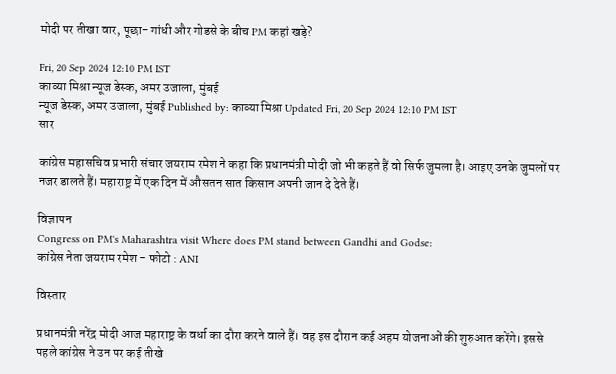मोदी पर तीखा वार, पूछा- गांधी और गोडसे के बीच PM कहां खड़े?

Fri, 20 Sep 2024 12:10 PM IST
काव्या मिश्रा न्यूज डेस्क, अमर उजाला, मुंबई
न्यूज डेस्क, अमर उजाला, मुंबई Published by: काव्या मिश्रा Updated Fri, 20 Sep 2024 12:10 PM IST
सार

कांग्रेस महासचिव प्रभारी संचार जयराम रमेश ने कहा कि प्रधानमंत्री मोदी जो भी कहते हैं वो सिर्फ जुमला है। आइए उनके जुमलों पर नजर डालते हैं। महाराष्ट्र में एक दिन में औसतन सात किसान अपनी जान दे देते हैं।

विज्ञापन
Congress on PM's Maharashtra visit Where does PM stand between Gandhi and Godse:
कांग्रेस नेता जयराम रमेश - फोटो : ANI

विस्तार

प्रधानमंत्री नरेंद्र मोदी आज महाराष्ट्र के वर्धा का दौरा करने वाले हैं। वह इस दौरान कई अहम योजनाओं की शुरुआत करेंगे। इससे पहले कांग्रेस ने उन पर कई तीखे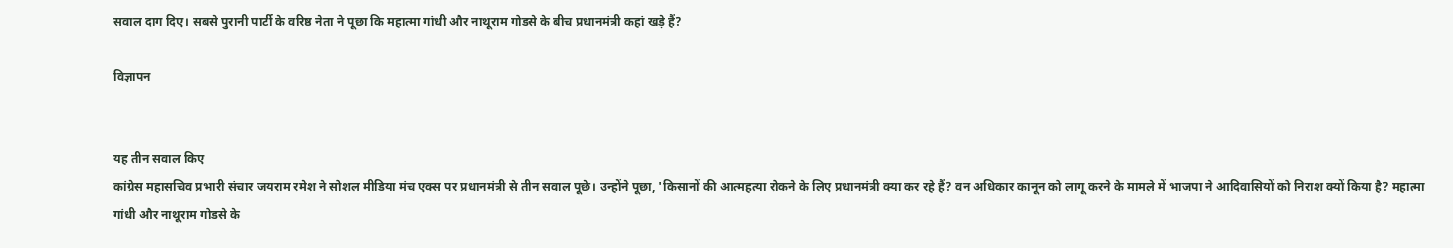सवाल दाग दिए। सबसे पुरानी पार्टी के वरिष्ठ नेता ने पूछा कि महात्मा गांधी और नाथूराम गोडसे के बीच प्रधानमंत्री कहां खड़े हैं?

विज्ञापन


यह तीन सवाल किए
कांग्रेस महासचिव प्रभारी संचार जयराम रमेश ने सोशल मीडिया मंच एक्स पर प्रधानमंत्री से तीन सवाल पूछे। उन्होंने पूछा, 'किसानों की आत्महत्या रोकने के लिए प्रधानमंत्री क्या कर रहे हैं? वन अधिकार कानून को लागू करने के मामले में भाजपा ने आदिवासियों को निराश क्यों किया है? महात्मा गांधी और नाथूराम गोडसे के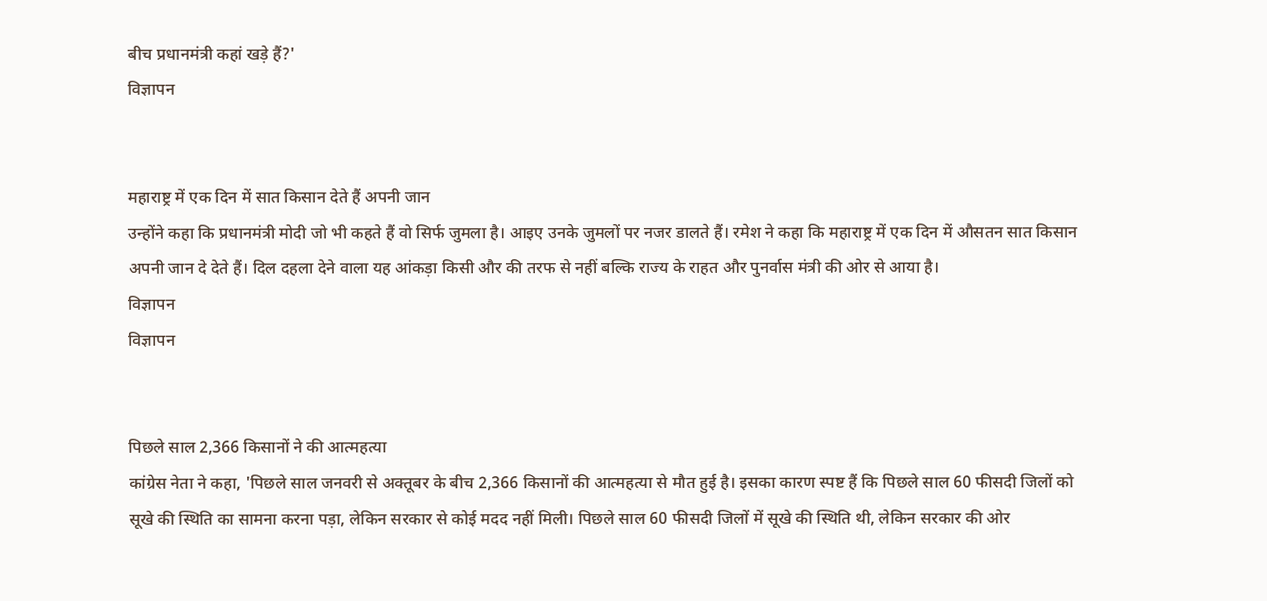बीच प्रधानमंत्री कहां खड़े हैं?'
विज्ञापन


महाराष्ट्र में एक दिन में सात किसान देते हैं अपनी जान
उन्होंने कहा कि प्रधानमंत्री मोदी जो भी कहते हैं वो सिर्फ जुमला है। आइए उनके जुमलों पर नजर डालते हैं। रमेश ने कहा कि महाराष्ट्र में एक दिन में औसतन सात किसान अपनी जान दे देते हैं। दिल दहला देने वाला यह आंकड़ा किसी और की तरफ से नहीं बल्कि राज्य के राहत और पुनर्वास मंत्री की ओर से आया है।
विज्ञापन
विज्ञापन


पिछले साल 2,366 किसानों ने की आत्महत्या
कांग्रेस नेता ने कहा, 'पिछले साल जनवरी से अक्तूबर के बीच 2,366 किसानों की आत्महत्या से मौत हुई है। इसका कारण स्पष्ट हैं कि पिछले साल 60 फीसदी जिलों को सूखे की स्थिति का सामना करना पड़ा, लेकिन सरकार से कोई मदद नहीं मिली। पिछले साल 60 फीसदी जिलों में सूखे की स्थिति थी, लेकिन सरकार की ओर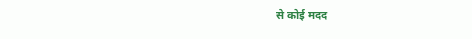से कोई मदद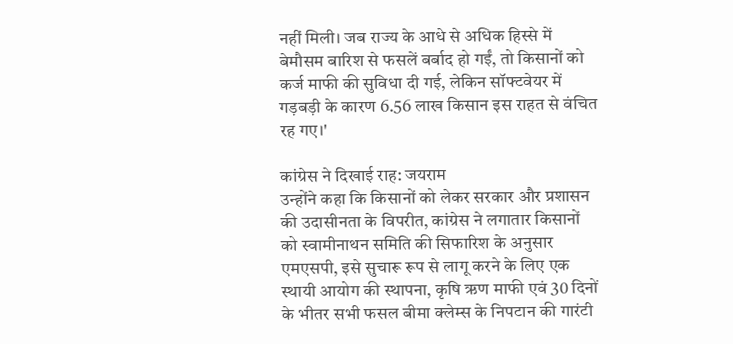नहीं मिली। जब राज्य के आधे से अधिक हिस्से में बेमौसम बारिश से फसलें बर्बाद हो गईं, तो किसानों को कर्ज माफी की सुविधा दी गई, लेकिन सॉफ्टवेयर में गड़बड़ी के कारण 6.56 लाख किसान इस राहत से वंचित रह गए।'

कांग्रेस ने दिखाई राह: जयराम
उन्होंने कहा कि किसानों को लेकर सरकार और प्रशासन की उदासीनता के विपरीत, कांग्रेस ने लगातार किसानों को स्वामीनाथन समिति की सिफारिश के अनुसार एमएसपी, इसे सुचारू रूप से लागू करने के लिए एक स्थायी आयोग की स्थापना, कृषि ऋण माफी एवं 30 दिनों के भीतर सभी फसल बीमा क्लेम्स के निपटान की गारंटी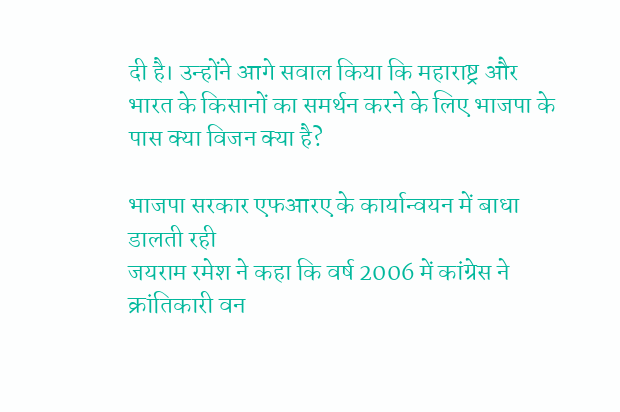दी है। उन्होंने आगे सवाल किया कि महाराष्ट्र और भारत के किसानों का समर्थन करने के लिए भाजपा के पास क्या विजन क्या है?

भाजपा सरकार एफआरए के कार्यान्वयन में बाधा डालती रही
जयराम रमेश ने कहा कि वर्ष 2006 में कांग्रेस ने क्रांतिकारी वन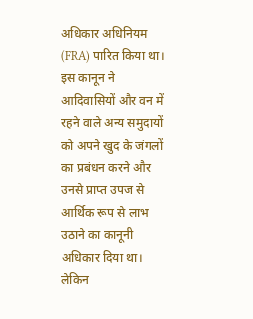अधिकार अधिनियम (FRA) पारित किया था। इस कानून ने आदिवासियों और वन में रहने वाले अन्य समुदायों को अपने खुद के जंगलों का प्रबंधन करने और उनसे प्राप्त उपज से आर्थिक रूप से लाभ उठाने का कानूनी अधिकार दिया था। लेकिन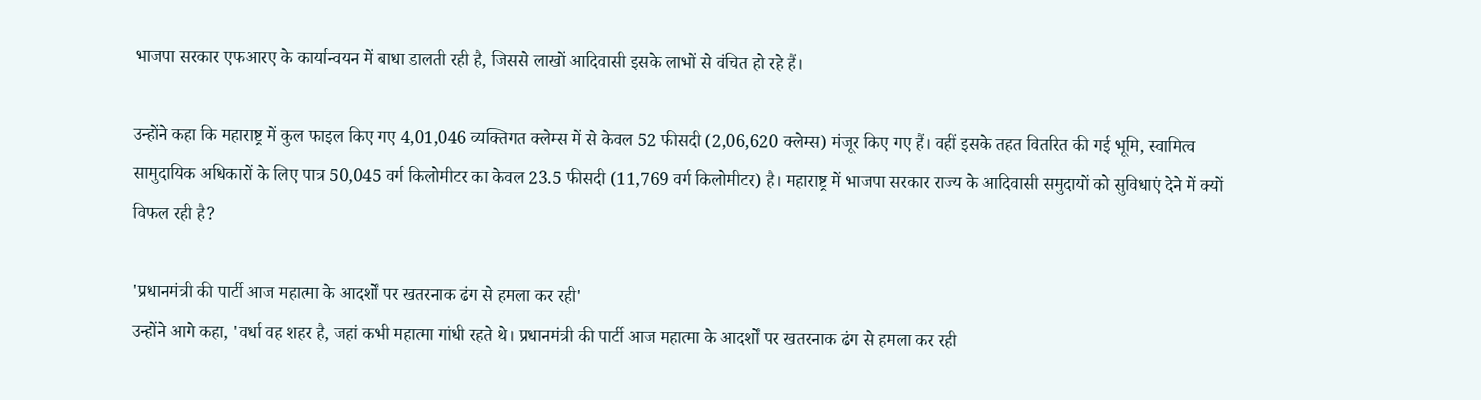भाजपा सरकार एफआरए के कार्यान्वयन में बाधा डालती रही है, जिससे लाखों आदिवासी इसके लाभों से वंचित हो रहे हैं।

उन्होंने कहा कि महाराष्ट्र में कुल फाइल किए गए 4,01,046 व्यक्तिगत क्लेम्स में से केवल 52 फीसदी (2,06,620 क्लेम्स) मंजूर किए गए हैं। वहीं इसके तहत वितरित की गई भूमि, स्वामित्व सामुदायिक अधिकारों के लिए पात्र 50,045 वर्ग किलोमीटर का केवल 23.5 फीसदी (11,769 वर्ग किलोमीटर) है। महाराष्ट्र में भाजपा सरकार राज्य के आदिवासी समुदायों को सुविधाएं देने में क्यों विफल रही है?

'प्रधानमंत्री की पार्टी आज महात्मा के आदर्शों पर खतरनाक ढंग से हमला कर रही'
उन्होंने आगे कहा, 'वर्धा वह शहर है, जहां कभी महात्मा गांधी रहते थे। प्रधानमंत्री की पार्टी आज महात्मा के आदर्शों पर खतरनाक ढंग से हमला कर रही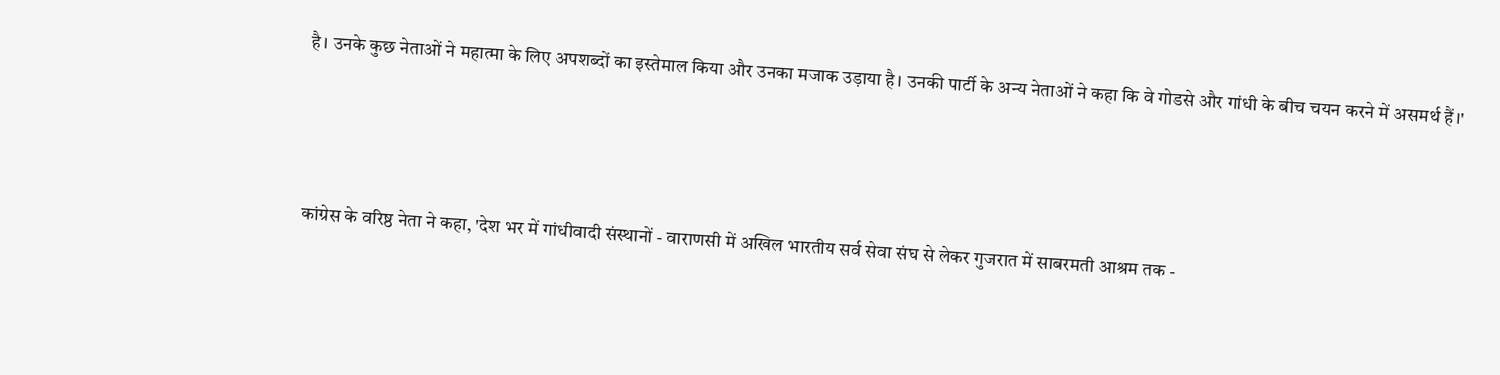है। उनके कुछ नेताओं ने महात्मा के लिए अपशब्दों का इस्तेमाल किया और उनका मजाक उड़ाया है। उनकी पार्टी के अन्य नेताओं ने कहा कि वे गोडसे और गांधी के बीच चयन करने में असमर्थ हैं।'




कांग्रेस के वरिष्ठ नेता ने कहा, 'देश भर में गांधीवादी संस्थानों - वाराणसी में अखिल भारतीय सर्व सेवा संघ से लेकर गुजरात में साबरमती आश्रम तक -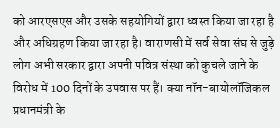को आरएसएस और उसके सहयोगियों द्वारा ध्वस्त किया जा रहा है और अधिग्रहण किया जा रहा है। वाराणसी में सर्व सेवा संघ से जुड़े लोग अभी सरकार द्वारा अपनी पवित्र संस्था को कुचले जाने के विरोध में 100 दिनों के उपवास पर हैं। क्या नॉन-बायोलॉजिकल प्रधानमंत्री के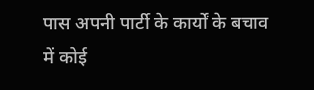पास अपनी पार्टी के कार्यों के बचाव में कोई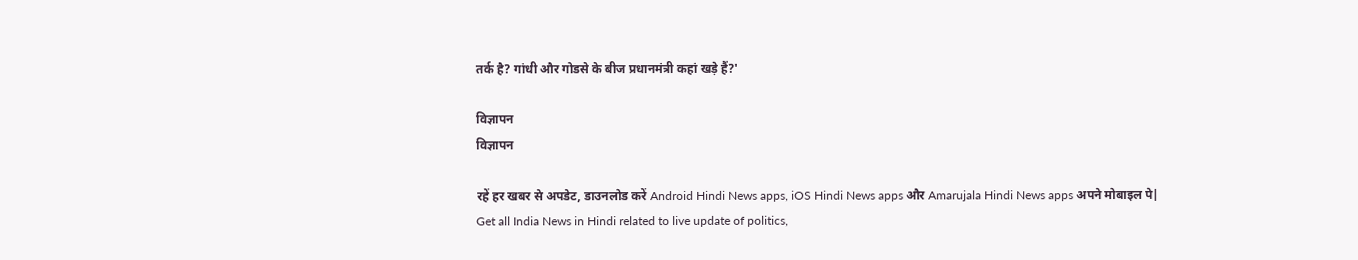तर्क है? गांधी और गोडसे के बीज प्रधानमंत्री कहां खड़े हैं?'

विज्ञापन
विज्ञापन

रहें हर खबर से अपडेट, डाउनलोड करें Android Hindi News apps, iOS Hindi News apps और Amarujala Hindi News apps अपने मोबाइल पे|
Get all India News in Hindi related to live update of politics,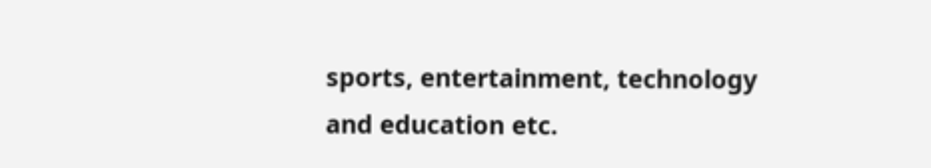sports, entertainment, technology and education etc.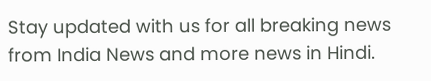Stay updated with us for all breaking news from India News and more news in Hindi.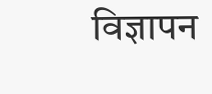विज्ञापन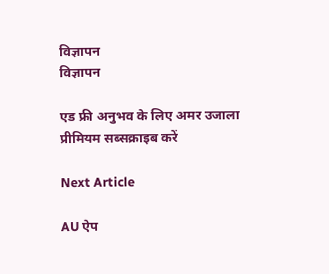विज्ञापन
विज्ञापन

एड फ्री अनुभव के लिए अमर उजाला प्रीमियम सब्सक्राइब करें

Next Article

AU ऐप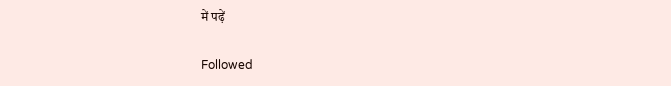में पढ़ें

Followed